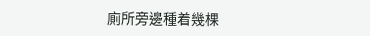廁所旁邊種着幾棵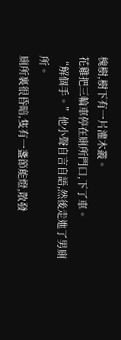槐樹,樹下有一片灌木叢。
花雞把三輪車停在廁所門口,下了車。
“解個手。”他小聲自言自語,然後走進了男廁所。
廁所裏很昏暗,隻有一盞節能燈,散發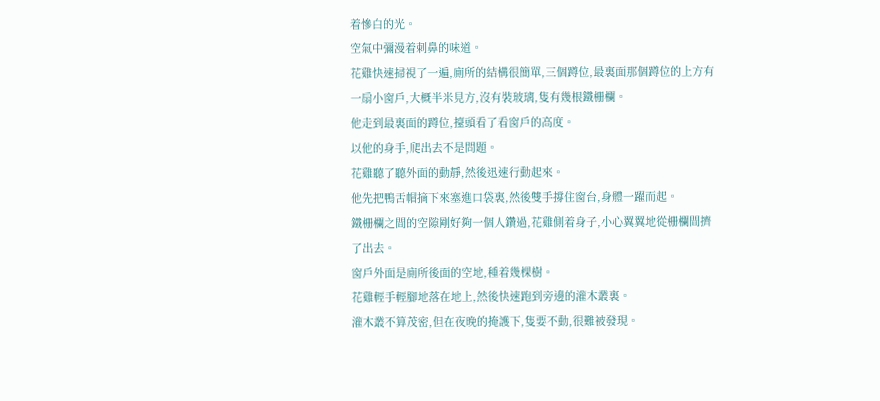着慘白的光。
空氣中彌漫着刺鼻的味道。
花雞快速掃視了一遍,廁所的結構很簡單,三個蹲位,最裏面那個蹲位的上方有一扇小窗戶,大概半米見方,沒有裝玻璃,隻有幾根鐵栅欄。
他走到最裏面的蹲位,擡頭看了看窗戶的高度。
以他的身手,爬出去不是問題。
花雞聽了聽外面的動靜,然後迅速行動起來。
他先把鴨舌帽摘下來塞進口袋裏,然後雙手撐住窗台,身體一躍而起。
鐵栅欄之間的空隙剛好夠一個人鑽過,花雞側着身子,小心翼翼地從栅欄間擠了出去。
窗戶外面是廁所後面的空地,種着幾棵樹。
花雞輕手輕腳地落在地上,然後快速跑到旁邊的灌木叢裏。
灌木叢不算茂密,但在夜晚的掩護下,隻要不動,很難被發現。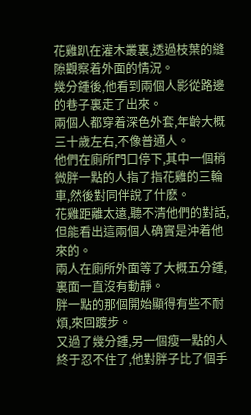花雞趴在灌木叢裏,透過枝葉的縫隙觀察着外面的情況。
幾分鍾後,他看到兩個人影從路邊的巷子裏走了出來。
兩個人都穿着深色外套,年齡大概三十歲左右,不像普通人。
他們在廁所門口停下,其中一個稍微胖一點的人指了指花雞的三輪車,然後對同伴說了什麽。
花雞距離太遠,聽不清他們的對話,但能看出這兩個人确實是沖着他來的。
兩人在廁所外面等了大概五分鍾,裏面一直沒有動靜。
胖一點的那個開始顯得有些不耐煩,來回踱步。
又過了幾分鍾,另一個瘦一點的人終于忍不住了,他對胖子比了個手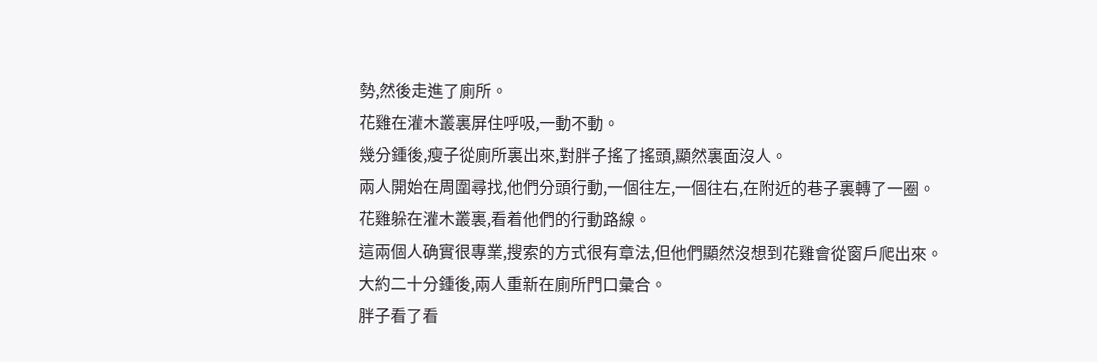勢,然後走進了廁所。
花雞在灌木叢裏屏住呼吸,一動不動。
幾分鍾後,瘦子從廁所裏出來,對胖子搖了搖頭,顯然裏面沒人。
兩人開始在周圍尋找,他們分頭行動,一個往左,一個往右,在附近的巷子裏轉了一圈。
花雞躲在灌木叢裏,看着他們的行動路線。
這兩個人确實很專業,搜索的方式很有章法,但他們顯然沒想到花雞會從窗戶爬出來。
大約二十分鍾後,兩人重新在廁所門口彙合。
胖子看了看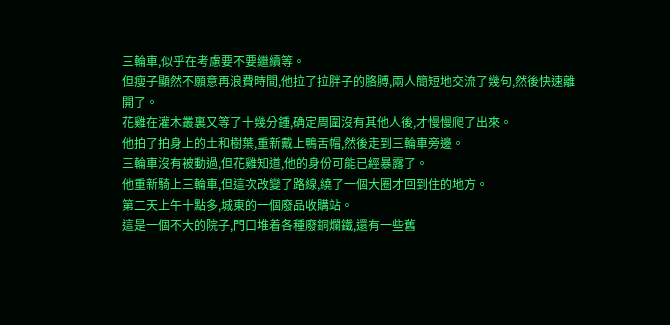三輪車,似乎在考慮要不要繼續等。
但瘦子顯然不願意再浪費時間,他拉了拉胖子的胳膊,兩人簡短地交流了幾句,然後快速離開了。
花雞在灌木叢裏又等了十幾分鍾,确定周圍沒有其他人後,才慢慢爬了出來。
他拍了拍身上的土和樹葉,重新戴上鴨舌帽,然後走到三輪車旁邊。
三輪車沒有被動過,但花雞知道,他的身份可能已經暴露了。
他重新騎上三輪車,但這次改變了路線,繞了一個大圈才回到住的地方。
第二天上午十點多,城東的一個廢品收購站。
這是一個不大的院子,門口堆着各種廢銅爛鐵,還有一些舊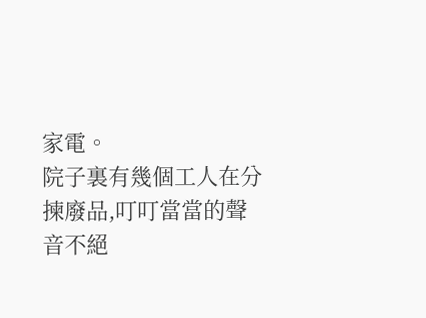家電。
院子裏有幾個工人在分揀廢品,叮叮當當的聲音不絕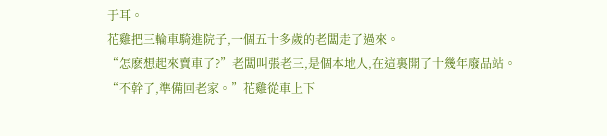于耳。
花雞把三輪車騎進院子,一個五十多歲的老闆走了過來。
“怎麽想起來賣車了?”老闆叫張老三,是個本地人,在這裏開了十幾年廢品站。
“不幹了,準備回老家。”花雞從車上下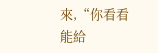來,“你看看能給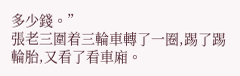多少錢。”
張老三圍着三輪車轉了一圈,踢了踢輪胎,又看了看車廂。